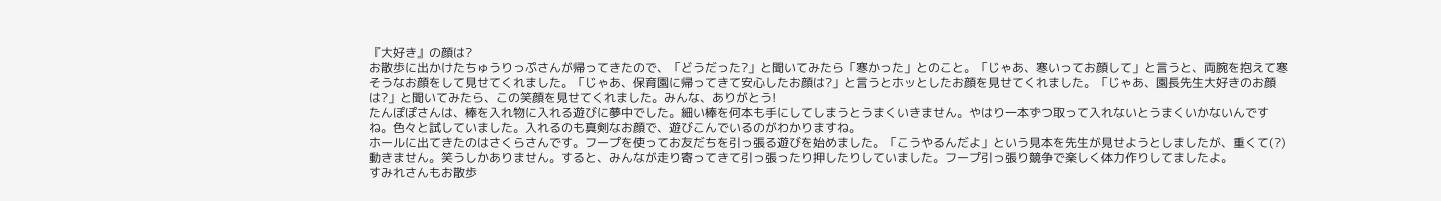『大好き』の顔は?
お散歩に出かけたちゅうりっぷさんが帰ってきたので、「どうだった?」と聞いてみたら「寒かった」とのこと。「じゃあ、寒いってお顔して」と言うと、両腕を抱えて寒そうなお顔をして見せてくれました。「じゃあ、保育園に帰ってきて安心したお顔は?」と言うとホッとしたお顔を見せてくれました。「じゃあ、園長先生大好きのお顔は?」と聞いてみたら、この笑顔を見せてくれました。みんな、ありがとう!
たんぽぽさんは、棒を入れ物に入れる遊びに夢中でした。細い棒を何本も手にしてしまうとうまくいきません。やはり一本ずつ取って入れないとうまくいかないんですね。色々と試していました。入れるのも真剣なお顔で、遊びこんでいるのがわかりますね。
ホールに出てきたのはさくらさんです。フープを使ってお友だちを引っ張る遊びを始めました。「こうやるんだよ」という見本を先生が見せようとしましたが、重くて(?)動きません。笑うしかありません。すると、みんなが走り寄ってきて引っ張ったり押したりしていました。フープ引っ張り競争で楽しく体力作りしてましたよ。
すみれさんもお散歩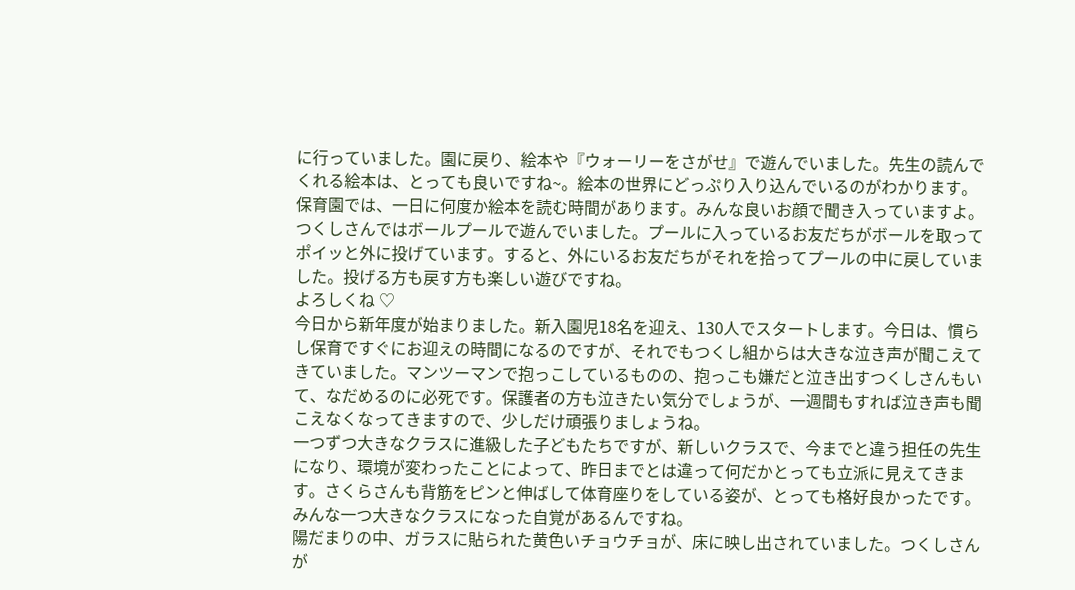に行っていました。園に戻り、絵本や『ウォーリーをさがせ』で遊んでいました。先生の読んでくれる絵本は、とっても良いですね~。絵本の世界にどっぷり入り込んでいるのがわかります。保育園では、一日に何度か絵本を読む時間があります。みんな良いお顔で聞き入っていますよ。
つくしさんではボールプールで遊んでいました。プールに入っているお友だちがボールを取ってポイッと外に投げています。すると、外にいるお友だちがそれを拾ってプールの中に戻していました。投げる方も戻す方も楽しい遊びですね。
よろしくね ♡
今日から新年度が始まりました。新入園児18名を迎え、130人でスタートします。今日は、慣らし保育ですぐにお迎えの時間になるのですが、それでもつくし組からは大きな泣き声が聞こえてきていました。マンツーマンで抱っこしているものの、抱っこも嫌だと泣き出すつくしさんもいて、なだめるのに必死です。保護者の方も泣きたい気分でしょうが、一週間もすれば泣き声も聞こえなくなってきますので、少しだけ頑張りましょうね。
一つずつ大きなクラスに進級した子どもたちですが、新しいクラスで、今までと違う担任の先生になり、環境が変わったことによって、昨日までとは違って何だかとっても立派に見えてきます。さくらさんも背筋をピンと伸ばして体育座りをしている姿が、とっても格好良かったです。みんな一つ大きなクラスになった自覚があるんですね。
陽だまりの中、ガラスに貼られた黄色いチョウチョが、床に映し出されていました。つくしさんが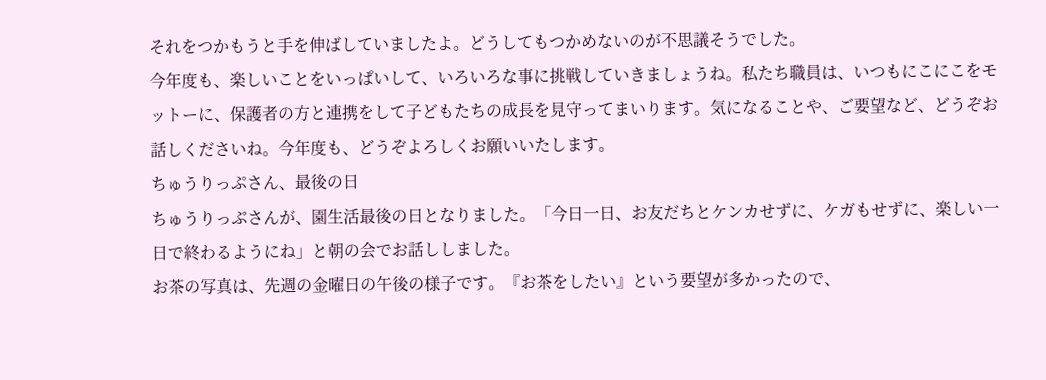それをつかもうと手を伸ばしていましたよ。どうしてもつかめないのが不思議そうでした。
今年度も、楽しいことをいっぱいして、いろいろな事に挑戦していきましょうね。私たち職員は、いつもにこにこをモットーに、保護者の方と連携をして子どもたちの成長を見守ってまいります。気になることや、ご要望など、どうぞお話しくださいね。今年度も、どうぞよろしくお願いいたします。
ちゅうりっぷさん、最後の日
ちゅうりっぷさんが、園生活最後の日となりました。「今日一日、お友だちとケンカせずに、ケガもせずに、楽しい一日で終わるようにね」と朝の会でお話ししました。
お茶の写真は、先週の金曜日の午後の様子です。『お茶をしたい』という要望が多かったので、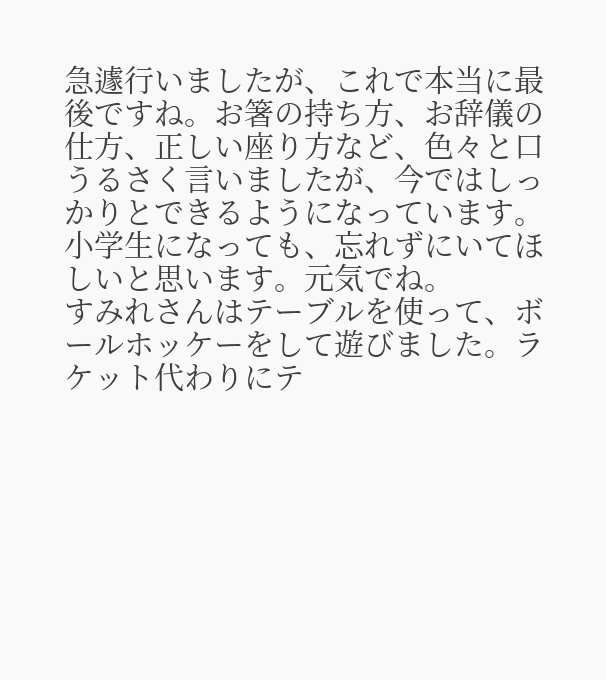急遽行いましたが、これで本当に最後ですね。お箸の持ち方、お辞儀の仕方、正しい座り方など、色々と口うるさく言いましたが、今ではしっかりとできるようになっています。小学生になっても、忘れずにいてほしいと思います。元気でね。
すみれさんはテーブルを使って、ボールホッケーをして遊びました。ラケット代わりにテ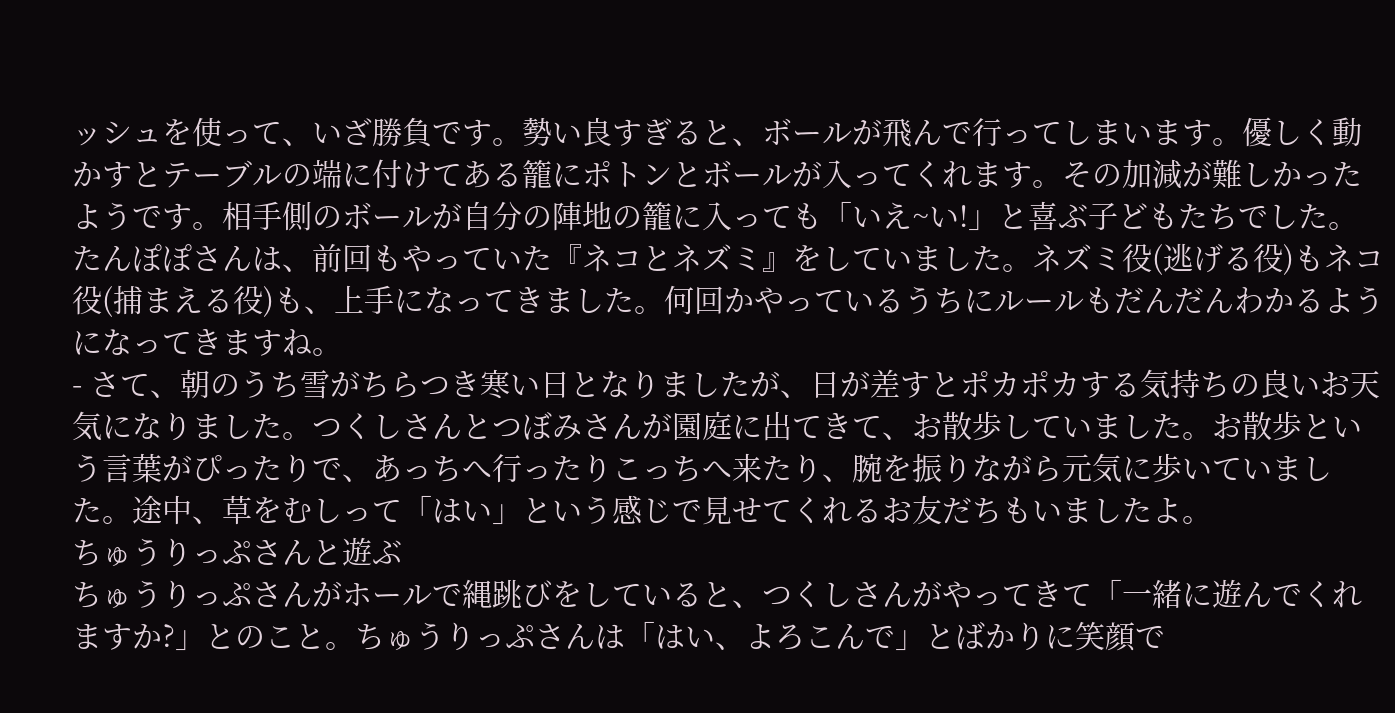ッシュを使って、いざ勝負です。勢い良すぎると、ボールが飛んで行ってしまいます。優しく動かすとテーブルの端に付けてある籠にポトンとボールが入ってくれます。その加減が難しかったようです。相手側のボールが自分の陣地の籠に入っても「いえ~い!」と喜ぶ子どもたちでした。
たんぽぽさんは、前回もやっていた『ネコとネズミ』をしていました。ネズミ役(逃げる役)もネコ役(捕まえる役)も、上手になってきました。何回かやっているうちにルールもだんだんわかるようになってきますね。
- さて、朝のうち雪がちらつき寒い日となりましたが、日が差すとポカポカする気持ちの良いお天気になりました。つくしさんとつぼみさんが園庭に出てきて、お散歩していました。お散歩という言葉がぴったりで、あっちへ行ったりこっちへ来たり、腕を振りながら元気に歩いていました。途中、草をむしって「はい」という感じで見せてくれるお友だちもいましたよ。
ちゅうりっぷさんと遊ぶ
ちゅうりっぷさんがホールで縄跳びをしていると、つくしさんがやってきて「一緒に遊んでくれますか?」とのこと。ちゅうりっぷさんは「はい、よろこんで」とばかりに笑顔で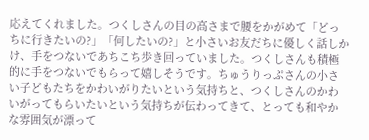応えてくれました。つくしさんの目の高さまで腰をかがめて「どっちに行きたいの?」「何したいの?」と小さいお友だちに優しく話しかけ、手をつないであちこち歩き回っていました。つくしさんも積極的に手をつないでもらって嬉しそうです。ちゅうりっぷさんの小さい子どもたちをかわいがりたいという気持ちと、つくしさんのかわいがってもらいたいという気持ちが伝わってきて、とっても和やかな雰囲気が漂って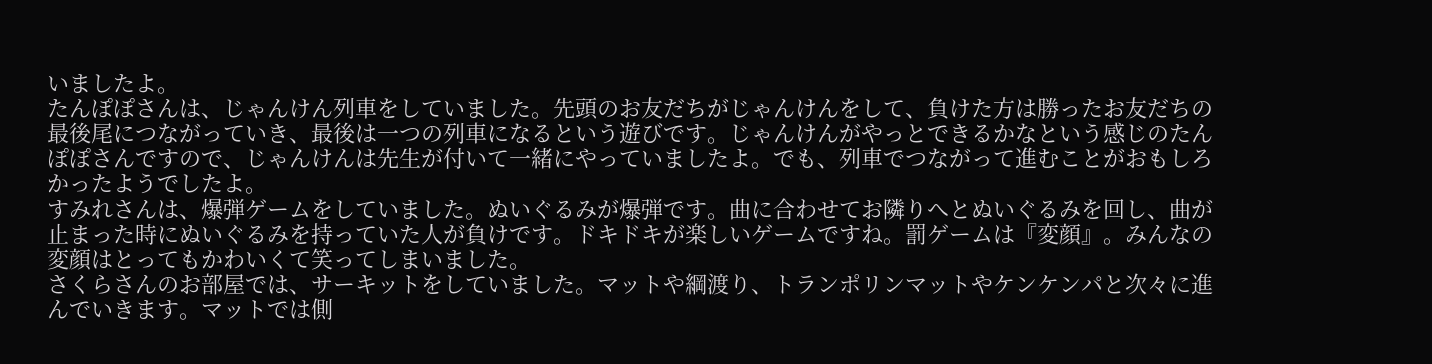いましたよ。
たんぽぽさんは、じゃんけん列車をしていました。先頭のお友だちがじゃんけんをして、負けた方は勝ったお友だちの最後尾につながっていき、最後は一つの列車になるという遊びです。じゃんけんがやっとできるかなという感じのたんぽぽさんですので、じゃんけんは先生が付いて一緒にやっていましたよ。でも、列車でつながって進むことがおもしろかったようでしたよ。
すみれさんは、爆弾ゲームをしていました。ぬいぐるみが爆弾です。曲に合わせてお隣りへとぬいぐるみを回し、曲が止まった時にぬいぐるみを持っていた人が負けです。ドキドキが楽しいゲームですね。罰ゲームは『変顔』。みんなの変顔はとってもかわいくて笑ってしまいました。
さくらさんのお部屋では、サーキットをしていました。マットや綱渡り、トランポリンマットやケンケンパと次々に進んでいきます。マットでは側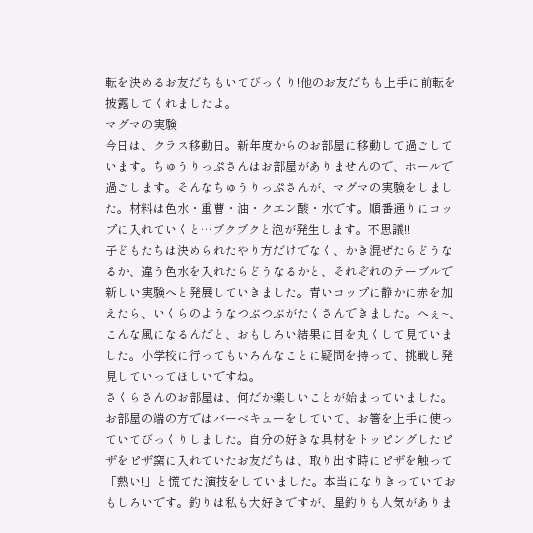転を決めるお友だちもいてびっくり!他のお友だちも上手に前転を披露してくれましたよ。
マグマの実験
今日は、クラス移動日。新年度からのお部屋に移動して過ごしています。ちゅうりっぷさんはお部屋がありませんので、ホールで過ごします。そんなちゅうりっぷさんが、マグマの実験をしました。材料は色水・重曹・油・クエン酸・水です。順番通りにコップに入れていくと…ブクブクと泡が発生します。不思議!!
子どもたちは決められたやり方だけでなく、かき混ぜたらどうなるか、違う色水を入れたらどうなるかと、それぞれのテーブルで新しい実験へと発展していきました。青いコップに静かに赤を加えたら、いくらのようなつぶつぶがたくさんできました。へぇ~、こんな風になるんだと、おもしろい結果に目を丸くして見ていました。小学校に行ってもいろんなことに疑問を持って、挑戦し発見していってほしいですね。
さくらさんのお部屋は、何だか楽しいことが始まっていました。お部屋の端の方ではバーベキューをしていて、お箸を上手に使っていてびっくりしました。自分の好きな具材をトッピングしたピザをピザ窯に入れていたお友だちは、取り出す時にピザを触って「熱い!」と慌てた演技をしていました。本当になりきっていておもしろいです。釣りは私も大好きですが、星釣りも人気がありま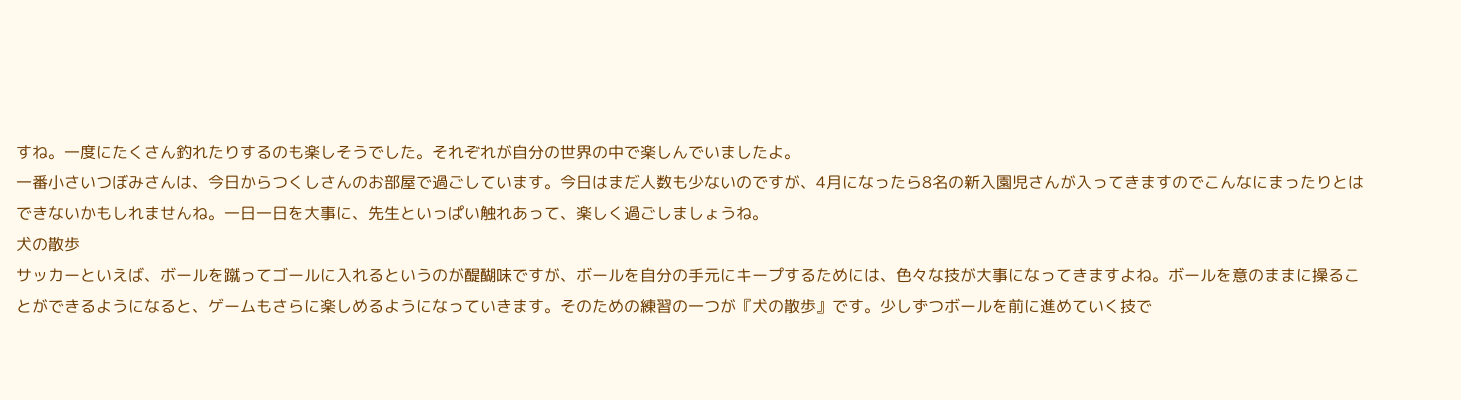すね。一度にたくさん釣れたりするのも楽しそうでした。それぞれが自分の世界の中で楽しんでいましたよ。
一番小さいつぼみさんは、今日からつくしさんのお部屋で過ごしています。今日はまだ人数も少ないのですが、4月になったら8名の新入園児さんが入ってきますのでこんなにまったりとはできないかもしれませんね。一日一日を大事に、先生といっぱい触れあって、楽しく過ごしましょうね。
犬の散歩
サッカーといえば、ボールを蹴ってゴールに入れるというのが醍醐味ですが、ボールを自分の手元にキープするためには、色々な技が大事になってきますよね。ボールを意のままに操ることができるようになると、ゲームもさらに楽しめるようになっていきます。そのための練習の一つが『犬の散歩』です。少しずつボールを前に進めていく技で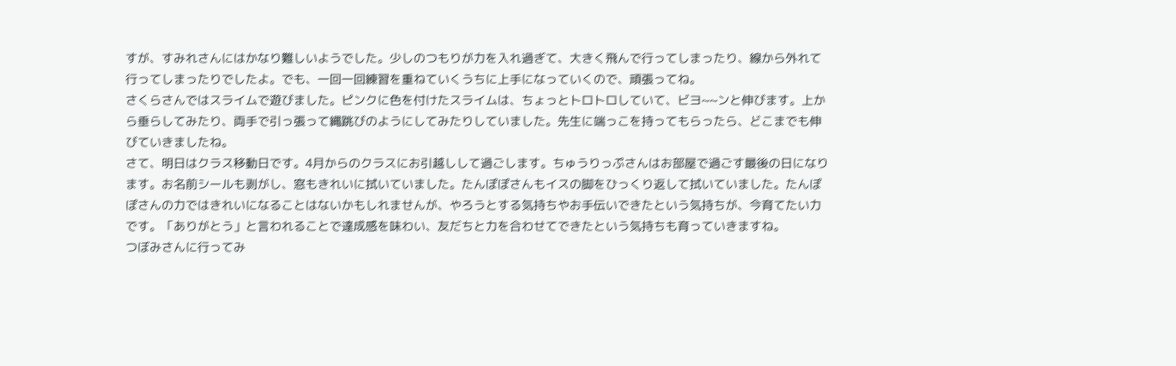すが、すみれさんにはかなり難しいようでした。少しのつもりが力を入れ過ぎて、大きく飛んで行ってしまったり、線から外れて行ってしまったりでしたよ。でも、一回一回練習を重ねていくうちに上手になっていくので、頑張ってね。
さくらさんではスライムで遊びました。ピンクに色を付けたスライムは、ちょっとトロトロしていて、ビヨ~~ンと伸びます。上から垂らしてみたり、両手で引っ張って縄跳びのようにしてみたりしていました。先生に端っこを持ってもらったら、どこまでも伸びていきましたね。
さて、明日はクラス移動日です。4月からのクラスにお引越しして過ごします。ちゅうりっぷさんはお部屋で過ごす最後の日になります。お名前シールも剥がし、窓もきれいに拭いていました。たんぽぽさんもイスの脚をひっくり返して拭いていました。たんぽぽさんの力ではきれいになることはないかもしれませんが、やろうとする気持ちやお手伝いできたという気持ちが、今育てたい力です。「ありがとう」と言われることで達成感を味わい、友だちと力を合わせてできたという気持ちも育っていきますね。
つぼみさんに行ってみ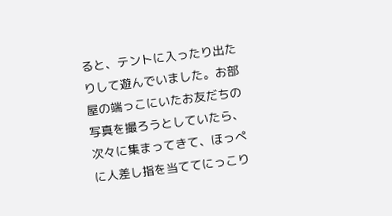ると、テントに入ったり出たりして遊んでいました。お部屋の端っこにいたお友だちの写真を撮ろうとしていたら、次々に集まってきて、ほっぺに人差し指を当ててにっこり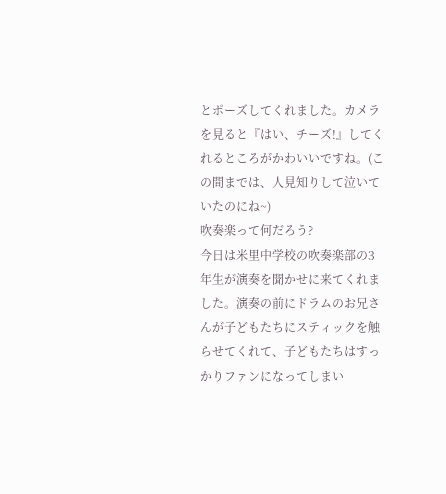とポーズしてくれました。カメラを見ると『はい、チーズ!』してくれるところがかわいいですね。(この間までは、人見知りして泣いていたのにね~)
吹奏楽って何だろう?
今日は米里中学校の吹奏楽部の3年生が演奏を聞かせに来てくれました。演奏の前にドラムのお兄さんが子どもたちにスティックを触らせてくれて、子どもたちはすっかりファンになってしまい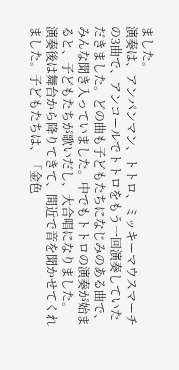ました。
演奏は、アンパンマン、トトロ、ミッキーマウスマーチの3曲で、アンコールでトトロをもう一回演奏していただきました。どの曲も子どもたちになじみのある曲で、みんな聞き入っていました。中でもトトロの演奏が始まると、子どもたちが歌いだし、大合唱になりました。
演奏後は舞台から降りてきて、間近で音を聞かせてくれました。子どもたちは、「金色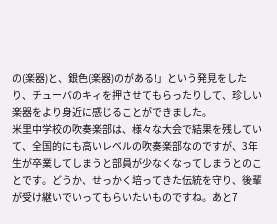の(楽器)と、銀色(楽器)のがある!」という発見をしたり、チューバのキィを押させてもらったりして、珍しい楽器をより身近に感じることができました。
米里中学校の吹奏楽部は、様々な大会で結果を残していて、全国的にも高いレベルの吹奏楽部なのですが、3年生が卒業してしまうと部員が少なくなってしまうとのことです。どうか、せっかく培ってきた伝統を守り、後輩が受け継いでいってもらいたいものですね。あと7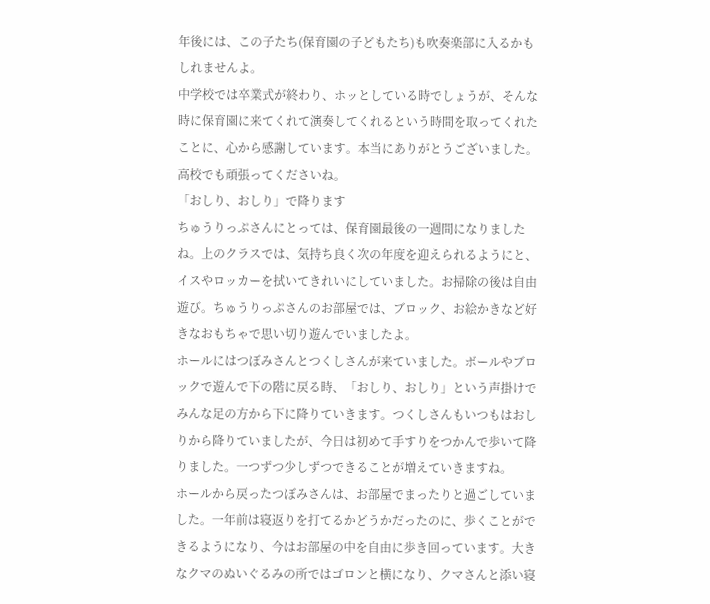年後には、この子たち(保育園の子どもたち)も吹奏楽部に入るかもしれませんよ。
中学校では卒業式が終わり、ホッとしている時でしょうが、そんな時に保育園に来てくれて演奏してくれるという時間を取ってくれたことに、心から感謝しています。本当にありがとうございました。高校でも頑張ってくださいね。
「おしり、おしり」で降ります
ちゅうりっぷさんにとっては、保育園最後の一週間になりましたね。上のクラスでは、気持ち良く次の年度を迎えられるようにと、イスやロッカーを拭いてきれいにしていました。お掃除の後は自由遊び。ちゅうりっぷさんのお部屋では、ブロック、お絵かきなど好きなおもちゃで思い切り遊んでいましたよ。
ホールにはつぼみさんとつくしさんが来ていました。ボールやブロックで遊んで下の階に戻る時、「おしり、おしり」という声掛けでみんな足の方から下に降りていきます。つくしさんもいつもはおしりから降りていましたが、今日は初めて手すりをつかんで歩いて降りました。一つずつ少しずつできることが増えていきますね。
ホールから戻ったつぼみさんは、お部屋でまったりと過ごしていました。一年前は寝返りを打てるかどうかだったのに、歩くことができるようになり、今はお部屋の中を自由に歩き回っています。大きなクマのぬいぐるみの所ではゴロンと横になり、クマさんと添い寝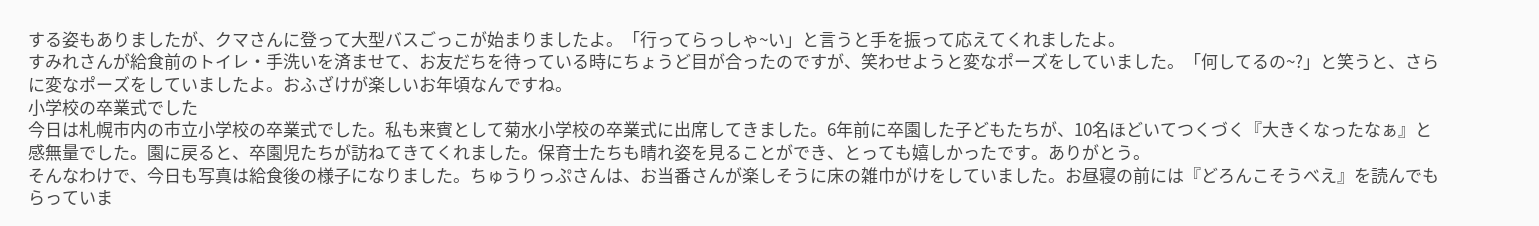する姿もありましたが、クマさんに登って大型バスごっこが始まりましたよ。「行ってらっしゃ~い」と言うと手を振って応えてくれましたよ。
すみれさんが給食前のトイレ・手洗いを済ませて、お友だちを待っている時にちょうど目が合ったのですが、笑わせようと変なポーズをしていました。「何してるの~?」と笑うと、さらに変なポーズをしていましたよ。おふざけが楽しいお年頃なんですね。
小学校の卒業式でした
今日は札幌市内の市立小学校の卒業式でした。私も来賓として菊水小学校の卒業式に出席してきました。6年前に卒園した子どもたちが、10名ほどいてつくづく『大きくなったなぁ』と感無量でした。園に戻ると、卒園児たちが訪ねてきてくれました。保育士たちも晴れ姿を見ることができ、とっても嬉しかったです。ありがとう。
そんなわけで、今日も写真は給食後の様子になりました。ちゅうりっぷさんは、お当番さんが楽しそうに床の雑巾がけをしていました。お昼寝の前には『どろんこそうべえ』を読んでもらっていま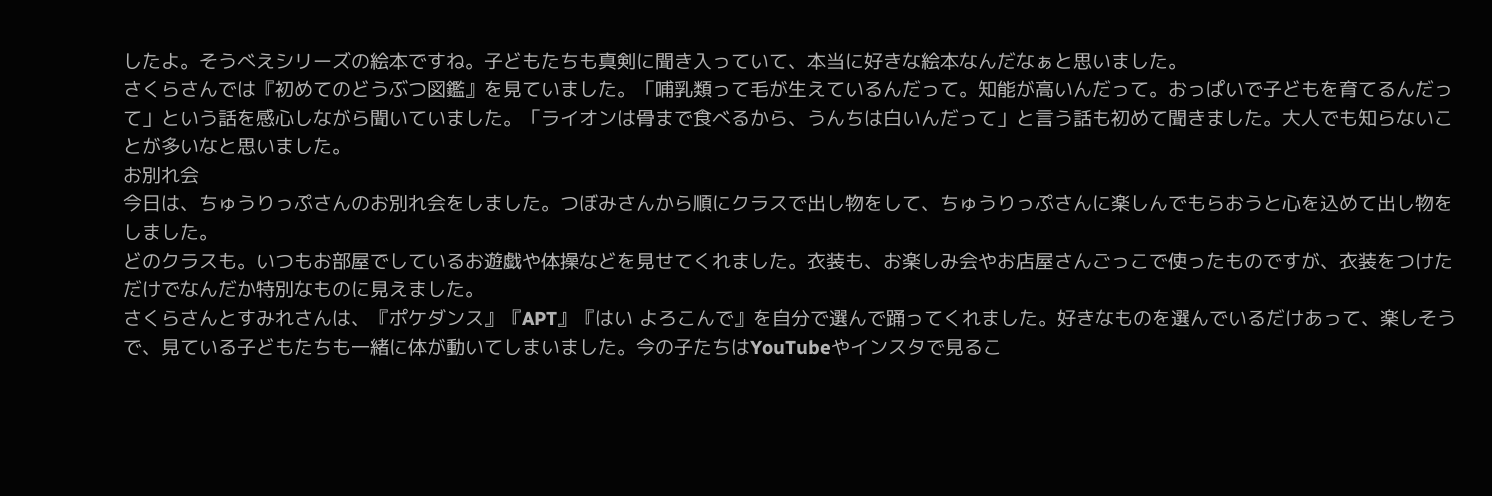したよ。そうべえシリーズの絵本ですね。子どもたちも真剣に聞き入っていて、本当に好きな絵本なんだなぁと思いました。
さくらさんでは『初めてのどうぶつ図鑑』を見ていました。「哺乳類って毛が生えているんだって。知能が高いんだって。おっぱいで子どもを育てるんだって」という話を感心しながら聞いていました。「ライオンは骨まで食べるから、うんちは白いんだって」と言う話も初めて聞きました。大人でも知らないことが多いなと思いました。
お別れ会
今日は、ちゅうりっぷさんのお別れ会をしました。つぼみさんから順にクラスで出し物をして、ちゅうりっぷさんに楽しんでもらおうと心を込めて出し物をしました。
どのクラスも。いつもお部屋でしているお遊戯や体操などを見せてくれました。衣装も、お楽しみ会やお店屋さんごっこで使ったものですが、衣装をつけただけでなんだか特別なものに見えました。
さくらさんとすみれさんは、『ポケダンス』『APT』『はい よろこんで』を自分で選んで踊ってくれました。好きなものを選んでいるだけあって、楽しそうで、見ている子どもたちも一緒に体が動いてしまいました。今の子たちはYouTubeやインスタで見るこ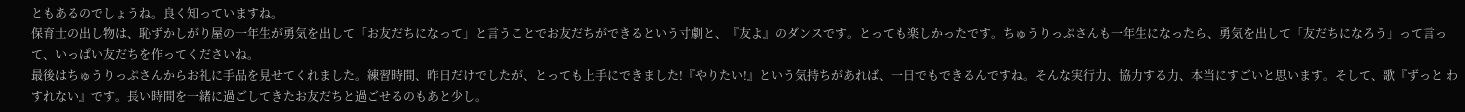ともあるのでしょうね。良く知っていますね。
保育士の出し物は、恥ずかしがり屋の一年生が勇気を出して「お友だちになって」と言うことでお友だちができるという寸劇と、『友よ』のダンスです。とっても楽しかったです。ちゅうりっぷさんも一年生になったら、勇気を出して「友だちになろう」って言って、いっぱい友だちを作ってくださいね。
最後はちゅうりっぷさんからお礼に手品を見せてくれました。練習時間、昨日だけでしたが、とっても上手にできました!『やりたい!』という気持ちがあれば、一日でもできるんですね。そんな実行力、協力する力、本当にすごいと思います。そして、歌『ずっと わすれない』です。長い時間を一緒に過ごしてきたお友だちと過ごせるのもあと少し。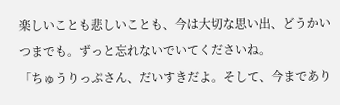楽しいことも悲しいことも、今は大切な思い出、どうかいつまでも。ずっと忘れないでいてくださいね。
「ちゅうりっぷさん、だいすきだよ。そして、今まであり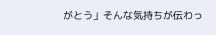がとう」そんな気持ちが伝わっ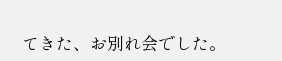てきた、お別れ会でした。